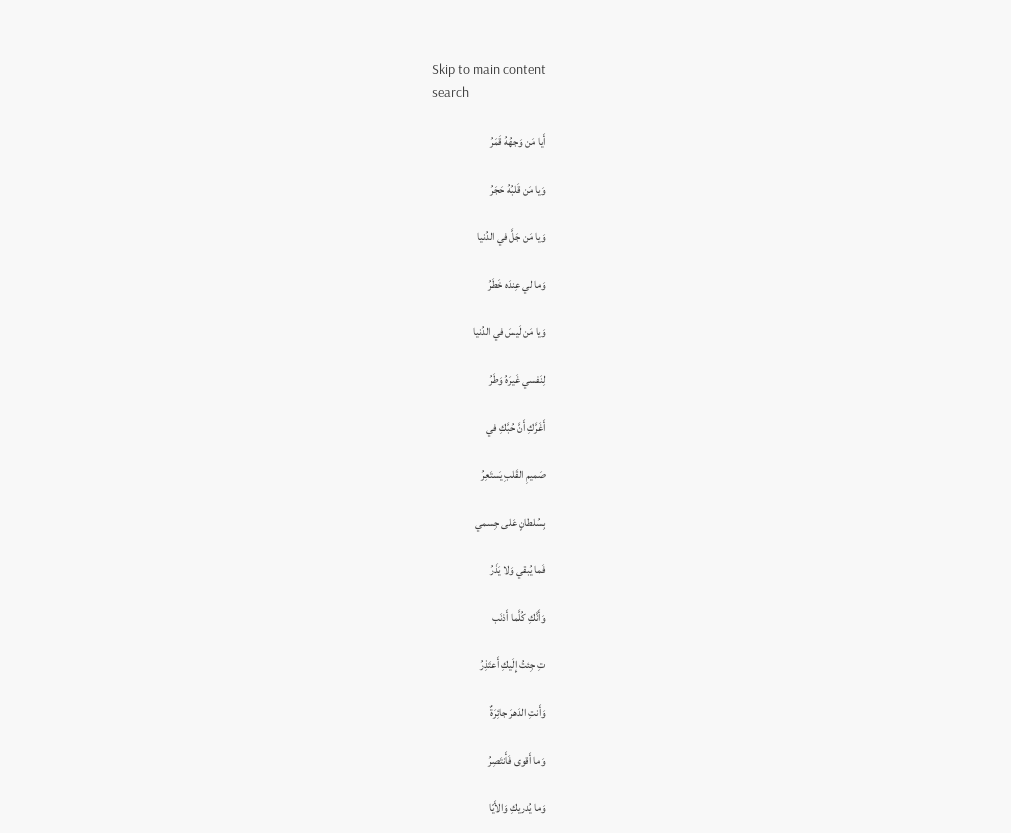Skip to main content
search

أَيا مَن وَجهُهُ قَمَرُ

وَيا مَن قَلبُهُ حَجَرُ

وَيا مَن جَلَّ في الدُنيا

وَما لي عِندَه خَطَرُ

وَيا مَن لَيسَ في الدُنيا

لِنَفسي غَيرَهُ وَطَرُ

أَغَرَّكِ أَنَّ حُبَّكِ في

صَميمِ القَلبِ يَستَعِرُ

بِسُلطانٍ عَلى جِسمي

فَما يُبقي وَلا يَذَرُ

وَأَنَّكِ كُلَّما أَذنَب

تِ جِئتُ إِلَيكِ أَعتَذِرُ

وَأَنتِ الدَهرَ جائِرَةٌ

وَما أَقوى فَأَنتَصِرُ

وَما يُدريكِ وَالأَيّا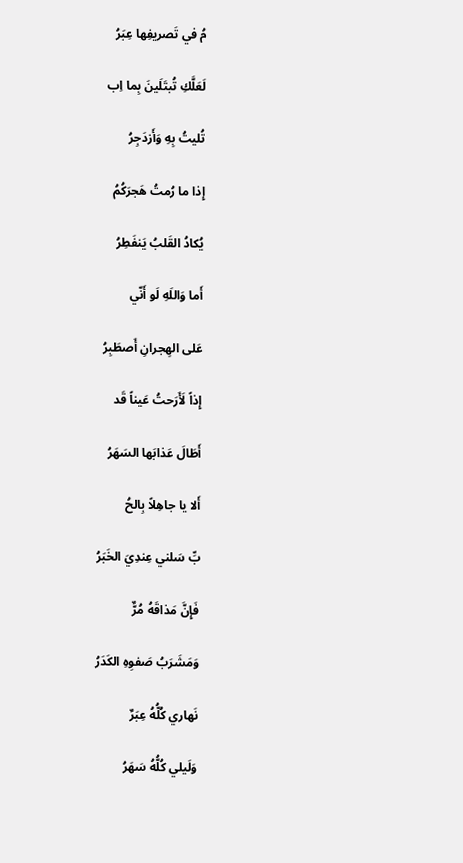مُ في تَصريفِها عِبَرُ

لَعَلَّكِ تُبتَلَينَ بِما اِب

تُليتُ بِهِ وَأَزدَجِرُ

إِذا ما رُمتُ هَجرَكُمُ

يُكادُ القَلبُ يَنفَطِرُ

أَما وَاللَهِ لَو أَنّي

عَلى الهِجرانِ أَصطَبِرُ

إِذاً لَأَرَحتُ عَيناً قَد

أَطَالَ عَذابَها السَهَرُ

أَلا يا جاهِلاً بِالحُ

بِّ سَلني عِندِيَ الخَبَرُ

فَإِنَّ مَذاقَهُ مُرٌّ

وَمَشَرَبُ صَفوِهِ الكَدَرُ

نَهاري كُلُّهُ عِبَرٌ

وَلَيلي كُلُّهُ سَهَرُ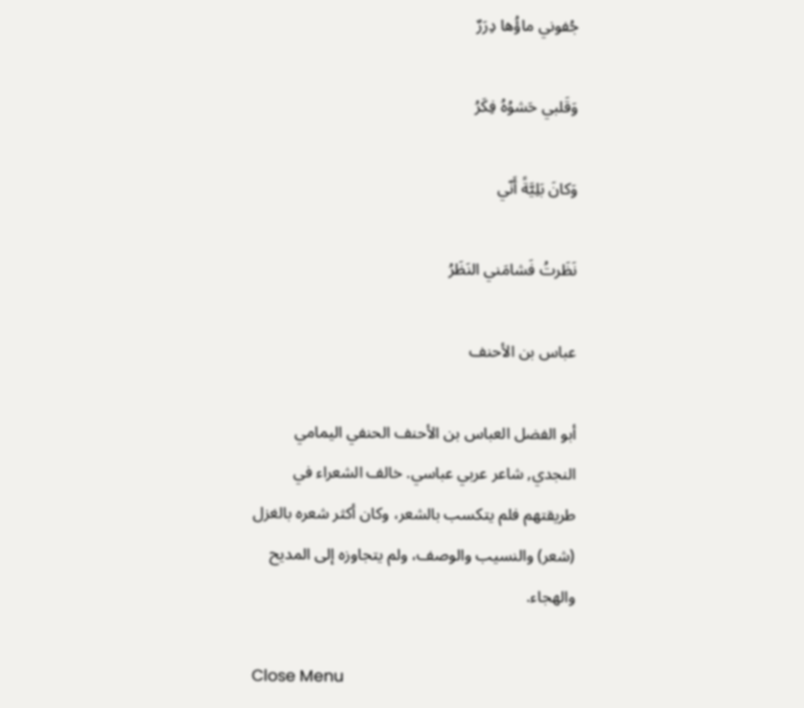جُفوني ماؤُها دِرَرٌ

وَقَلبي حَشوُهُ فِكَرُ

وَكانَ بَلِيَّةً أَنّي

نَظَرتُ فَشامَني النَظَرُ

عباس بن الأحنف

أبو الفضل العباس بن الأحنف الحنفي اليمامي النجدي, شاعر عربي عباسي. خالف الشعراء في طريقتهم فلم يتكسب بالشعر، وكان أكثر شعره بالغزل (شعر) والنسيب والوصف، ولم يتجاوزه إلى المديح والهجاء.

Close Menu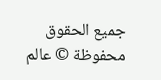جميع الحقوق محفوظة © عالم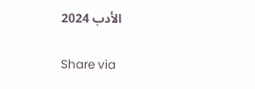الأدب 2024

Share via